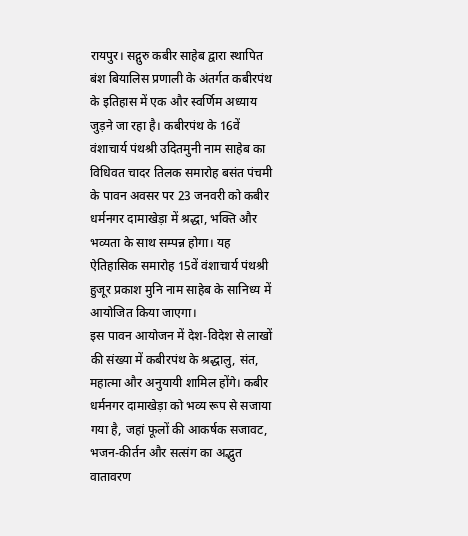रायपुर। सद्गुरु कबीर साहेब द्वारा स्थापित बंश बियालिस प्रणाली के अंतर्गत कबीरपंथ के इतिहास में एक और स्वर्णिम अध्याय जुड़ने जा रहा है। कबीरपंथ के 16वें वंशाचार्य पंथश्री उदितमुनी नाम साहेब का विधिवत चादर तिलक समारोह बसंत पंचमी के पावन अवसर पर 23 जनवरी को कबीर धर्मनगर दामाखेड़ा में श्रद्धा, भक्ति और भव्यता के साथ सम्पन्न होगा। यह ऐतिहासिक समारोह 15वें वंशाचार्य पंथश्री हुजूर प्रकाश मुनि नाम साहेब के सानिध्य में आयोजित किया जाएगा।
इस पावन आयोजन में देश-विदेश से लाखों की संख्या में कबीरपंथ के श्रद्धालु, संत, महात्मा और अनुयायी शामिल होंगे। कबीर धर्मनगर दामाखेड़ा को भव्य रूप से सजाया गया है, जहां फूलों की आकर्षक सजावट, भजन-कीर्तन और सत्संग का अद्भुत वातावरण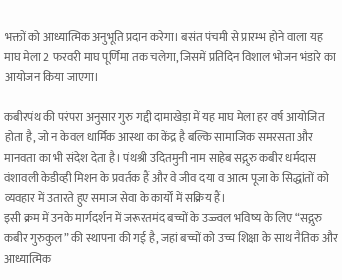भक्तों को आध्यात्मिक अनुभूति प्रदान करेगा। बसंत पंचमी से प्रारम्भ होने वाला यह माघ मेला 2 फरवरी माघ पूर्णिमा तक चलेगा, जिसमें प्रतिदिन विशाल भोजन भंडारे का आयोजन किया जाएगा।

कबीरपंथ की परंपरा अनुसार गुरु गद्दी दामाखेड़ा में यह माघ मेला हर वर्ष आयोजित होता है, जो न केवल धार्मिक आस्था का केंद्र है बल्कि सामाजिक समरसता और मानवता का भी संदेश देता है। पंथश्री उदितमुनी नाम साहेब सद्गुरु कबीर धर्मदास वंशावली केडीव्ही मिशन के प्रवर्तक हैं और वे जीव दया व आत्म पूजा के सिद्धांतों को व्यवहार में उतारते हुए समाज सेवा के कार्यों में सक्रिय हैं।
इसी क्रम में उनके मार्गदर्शन में जरूरतमंद बच्चों के उज्ज्वल भविष्य के लिए “सद्गुरु कबीर गुरुकुल” की स्थापना की गई है, जहां बच्चों को उच्च शिक्षा के साथ नैतिक और आध्यात्मिक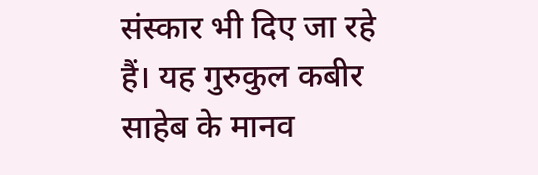संस्कार भी दिए जा रहे हैं। यह गुरुकुल कबीर साहेब के मानव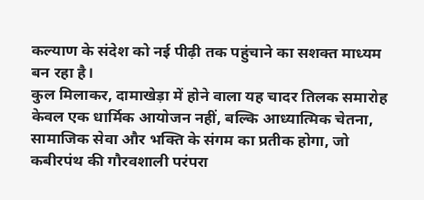कल्याण के संदेश को नई पीढ़ी तक पहुंचाने का सशक्त माध्यम बन रहा है।
कुल मिलाकर, दामाखेड़ा में होने वाला यह चादर तिलक समारोह केवल एक धार्मिक आयोजन नहीं, बल्कि आध्यात्मिक चेतना, सामाजिक सेवा और भक्ति के संगम का प्रतीक होगा, जो कबीरपंथ की गौरवशाली परंपरा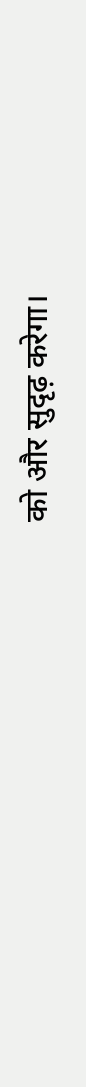को और सुदृढ़ करेगा।